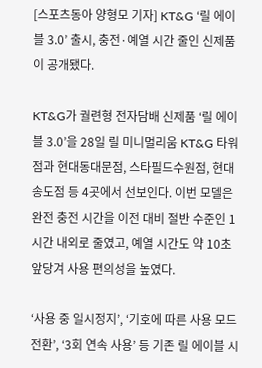[스포츠동아 양형모 기자] KT&G ‘릴 에이블 3.0’ 출시, 충전·예열 시간 줄인 신제품이 공개됐다.

KT&G가 궐련형 전자담배 신제품 ‘릴 에이블 3.0’을 28일 릴 미니멀리움 KT&G 타워점과 현대동대문점, 스타필드수원점, 현대송도점 등 4곳에서 선보인다. 이번 모델은 완전 충전 시간을 이전 대비 절반 수준인 1시간 내외로 줄였고, 예열 시간도 약 10초 앞당겨 사용 편의성을 높였다.

‘사용 중 일시정지’, ‘기호에 따른 사용 모드 전환’, ‘3회 연속 사용’ 등 기존 릴 에이블 시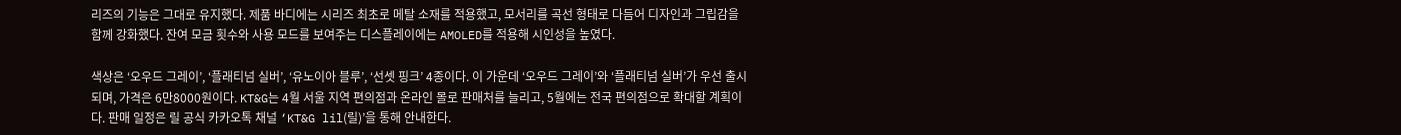리즈의 기능은 그대로 유지했다. 제품 바디에는 시리즈 최초로 메탈 소재를 적용했고, 모서리를 곡선 형태로 다듬어 디자인과 그립감을 함께 강화했다. 잔여 모금 횟수와 사용 모드를 보여주는 디스플레이에는 AMOLED를 적용해 시인성을 높였다.

색상은 ‘오우드 그레이’, ‘플래티넘 실버’, ‘유노이아 블루’, ‘선셋 핑크’ 4종이다. 이 가운데 ‘오우드 그레이’와 ‘플래티넘 실버’가 우선 출시되며, 가격은 6만8000원이다. KT&G는 4월 서울 지역 편의점과 온라인 몰로 판매처를 늘리고, 5월에는 전국 편의점으로 확대할 계획이다. 판매 일정은 릴 공식 카카오톡 채널 ‘KT&G lil(릴)’을 통해 안내한다.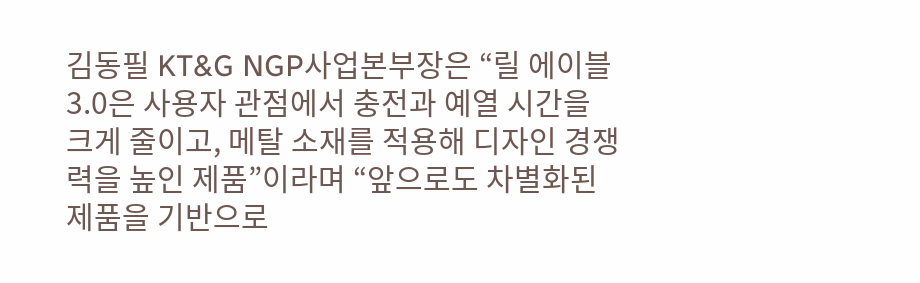김동필 KT&G NGP사업본부장은 “릴 에이블 3.0은 사용자 관점에서 충전과 예열 시간을 크게 줄이고, 메탈 소재를 적용해 디자인 경쟁력을 높인 제품”이라며 “앞으로도 차별화된 제품을 기반으로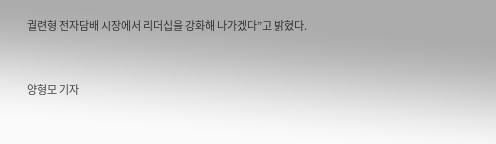궐련형 전자담배 시장에서 리더십을 강화해 나가겠다”고 밝혔다.


양형모 기자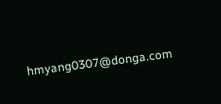hmyang0307@donga.com